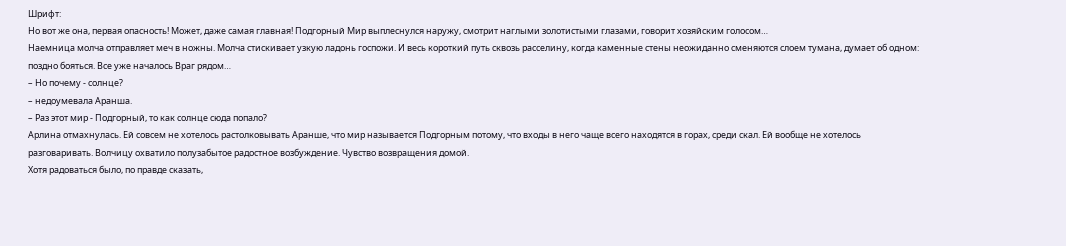Шрифт:
Но вот же она, первая опасность! Может, даже самая главная! Подгорный Мир выплеснулся наружу, смотрит наглыми золотистыми глазами, говорит хозяйским голосом…
Наемница молча отправляет меч в ножны. Молча стискивает узкую ладонь госпожи. И весь короткий путь сквозь расселину, когда каменные стены неожиданно сменяются слоем тумана, думает об одном: поздно бояться. Все уже началось Враг рядом…
– Но почему - солнце?
– недоумевала Аранша.
– Раз этот мир - Подгорный, то как солнце сюда попало?
Арлина отмахнулась. Ей совсем не хотелось растолковывать Аранше, что мир называется Подгорным потому, что входы в него чаще всего находятся в горах, среди скал. Ей вообще не хотелось разговаривать. Волчицу охватило полузабытое радостное возбуждение. Чувство возвращения домой.
Хотя радоваться было, по правде сказать,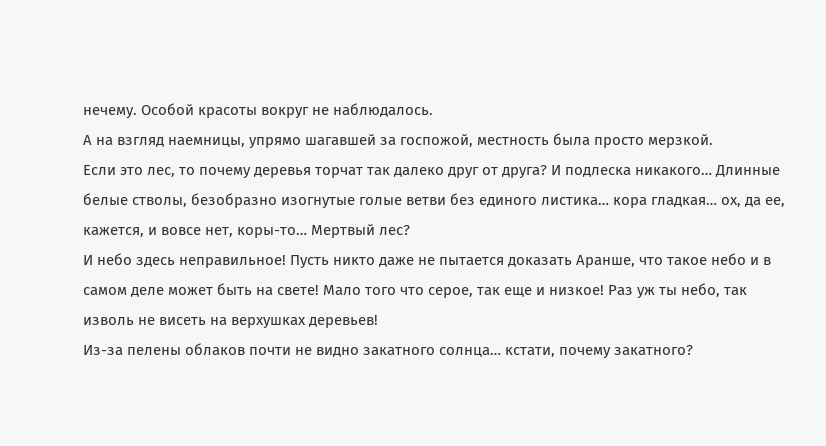нечему. Особой красоты вокруг не наблюдалось.
А на взгляд наемницы, упрямо шагавшей за госпожой, местность была просто мерзкой.
Если это лес, то почему деревья торчат так далеко друг от друга? И подлеска никакого… Длинные белые стволы, безобразно изогнутые голые ветви без единого листика… кора гладкая… ох, да ее, кажется, и вовсе нет, коры-то… Мертвый лес?
И небо здесь неправильное! Пусть никто даже не пытается доказать Аранше, что такое небо и в самом деле может быть на свете! Мало того что серое, так еще и низкое! Раз уж ты небо, так изволь не висеть на верхушках деревьев!
Из-за пелены облаков почти не видно закатного солнца… кстати, почему закатного?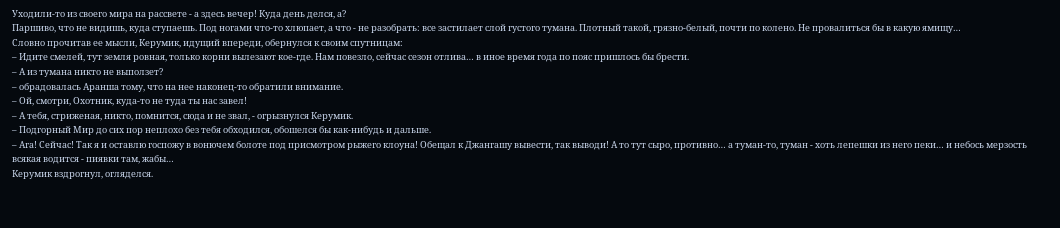Уходили-то из своего мира на рассвете - а здесь вечер! Куда день делся, а?
Паршиво, что не видишь, куда ступаешь. Под ногами что-то хлюпает, а что - не разобрать: все застилает слой густого тумана. Плотный такой, грязно-белый, почти по колено. Не провалиться бы в какую ямищу…
Словно прочитав ее мысли, Керумик, идущий впереди, обернулся к своим спутницам:
– Идите смелей, тут земля ровная, только корни вылезают кое-где. Нам повезло, сейчас сезон отлива… в иное время года по пояс пришлось бы брести.
– А из тумана никто не выползет?
– обрадовалась Аранша тому, что на нее наконец-то обратили внимание.
– Ой, смотри, Охотник, куда-то не туда ты нас завел!
– А тебя, стриженая, никто, помнится, сюда и не звал, - огрызнулся Керумик.
– Подгорный Мир до сих пор неплохо без тебя обходился, обошелся бы как-нибудь и дальше.
– Ага! Сейчас! Так я и оставлю госпожу в вонючем болоте под присмотром рыжего клоуна! Обещал к Джангашу вывести, так выводи! А то тут сыро, противно… а туман-то, туман - хоть лепешки из него пеки… и небось мерзость всякая водится - пиявки там, жабы…
Керумик вздрогнул, огляделся.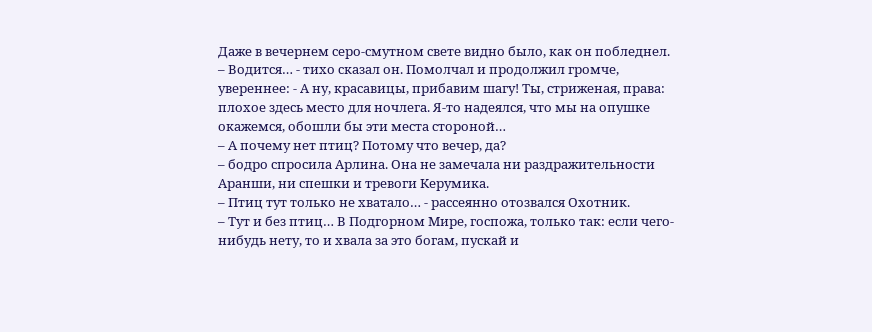Даже в вечернем серо-смутном свете видно было, как он побледнел.
– Водится… - тихо сказал он. Помолчал и продолжил громче, увереннее: - А ну, красавицы, прибавим шагу! Ты, стриженая, права: плохое здесь место для ночлега. Я-то надеялся, что мы на опушке окажемся, обошли бы эти места стороной…
– А почему нет птиц? Потому что вечер, да?
– бодро спросила Арлина. Она не замечала ни раздражительности Аранши, ни спешки и тревоги Керумика.
– Птиц тут только не хватало… - рассеянно отозвался Охотник.
– Тут и без птиц… В Подгорном Мире, госпожа, только так: если чего-нибудь нету, то и хвала за это богам, пускай и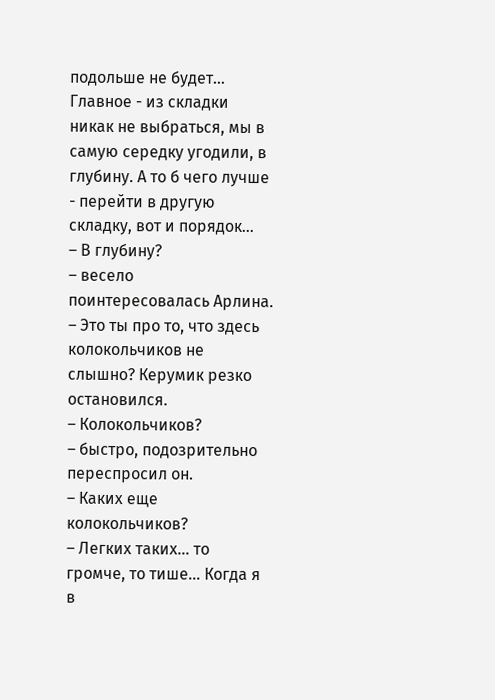подольше не будет… Главное - из складки никак не выбраться, мы в самую середку угодили, в глубину. А то б чего лучше - перейти в другую складку, вот и порядок…
– В глубину?
– весело поинтересовалась Арлина.
– Это ты про то, что здесь колокольчиков не слышно? Керумик резко остановился.
– Колокольчиков?
– быстро, подозрительно переспросил он.
– Каких еще колокольчиков?
– Легких таких… то громче, то тише… Когда я в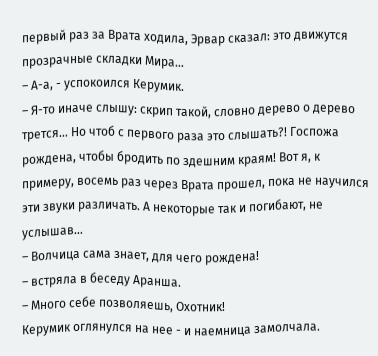первый раз за Врата ходила, Эрвар сказал: это движутся прозрачные складки Мира…
– А-а, - успокоился Керумик.
– Я-то иначе слышу: скрип такой, словно дерево о дерево трется… Но чтоб с первого раза это слышать?! Госпожа рождена, чтобы бродить по здешним краям! Вот я, к примеру, восемь раз через Врата прошел, пока не научился эти звуки различать. А некоторые так и погибают, не услышав…
– Волчица сама знает, для чего рождена!
– встряла в беседу Аранша.
– Много себе позволяешь, Охотник!
Керумик оглянулся на нее - и наемница замолчала.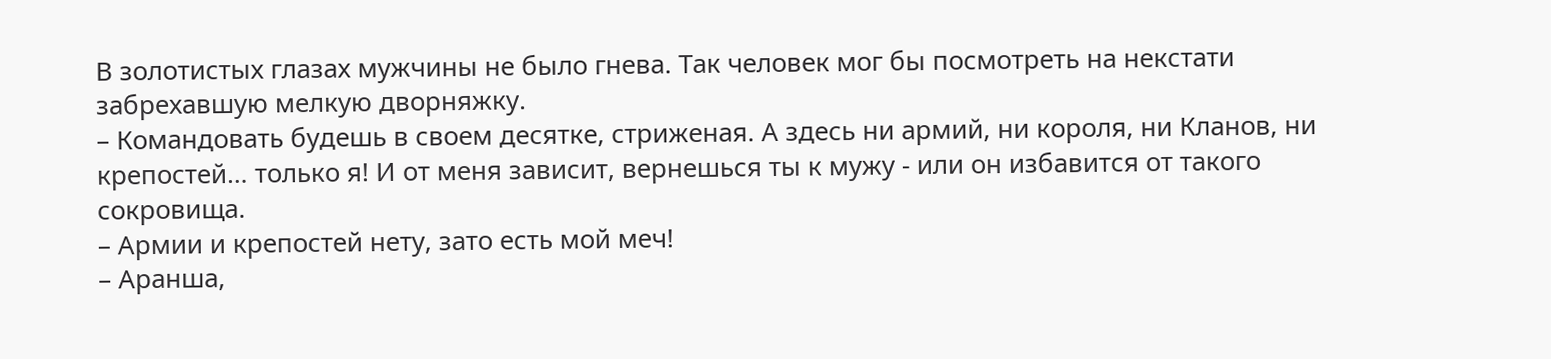В золотистых глазах мужчины не было гнева. Так человек мог бы посмотреть на некстати забрехавшую мелкую дворняжку.
– Командовать будешь в своем десятке, стриженая. А здесь ни армий, ни короля, ни Кланов, ни крепостей… только я! И от меня зависит, вернешься ты к мужу - или он избавится от такого сокровища.
– Армии и крепостей нету, зато есть мой меч!
– Аранша,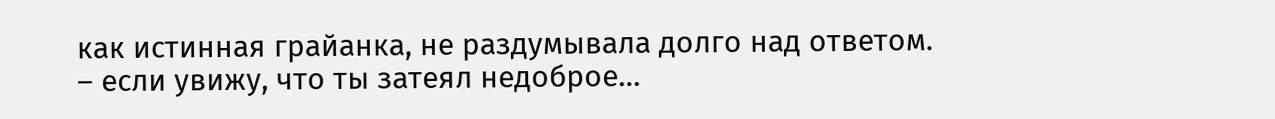как истинная грайанка, не раздумывала долго над ответом.
– если увижу, что ты затеял недоброе…